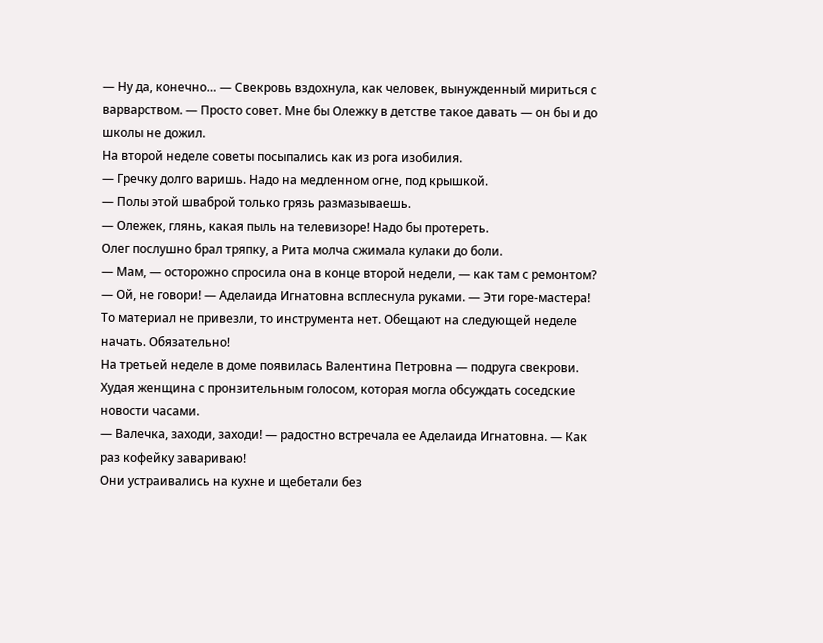— Ну да, конечно… — Свекровь вздохнула, как человек, вынужденный мириться с варварством. — Просто совет. Мне бы Олежку в детстве такое давать — он бы и до школы не дожил.
На второй неделе советы посыпались как из рога изобилия.
— Гречку долго варишь. Надо на медленном огне, под крышкой.
— Полы этой шваброй только грязь размазываешь.
— Олежек, глянь, какая пыль на телевизоре! Надо бы протереть.
Олег послушно брал тряпку, а Рита молча сжимала кулаки до боли.
— Мам, — осторожно спросила она в конце второй недели, — как там с ремонтом?
— Ой, не говори! — Аделаида Игнатовна всплеснула руками. — Эти горе-мастера! То материал не привезли, то инструмента нет. Обещают на следующей неделе начать. Обязательно!
На третьей неделе в доме появилась Валентина Петровна — подруга свекрови. Худая женщина с пронзительным голосом, которая могла обсуждать соседские новости часами.
— Валечка, заходи, заходи! — радостно встречала ее Аделаида Игнатовна. — Как раз кофейку завариваю!
Они устраивались на кухне и щебетали без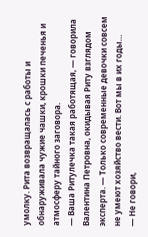умолку. Рита возвращалась с работы и обнаруживала чужие чашки, крошки печенья и атмосферу тайного заговора.
— Ваша Ритулечка такая работящая, — говорила Валентина Петровна, окидывая Риту взглядом эксперта. — Только современные девочки совсем не умеют хозяйство вести. Вот мы в их годы…
— Не говори,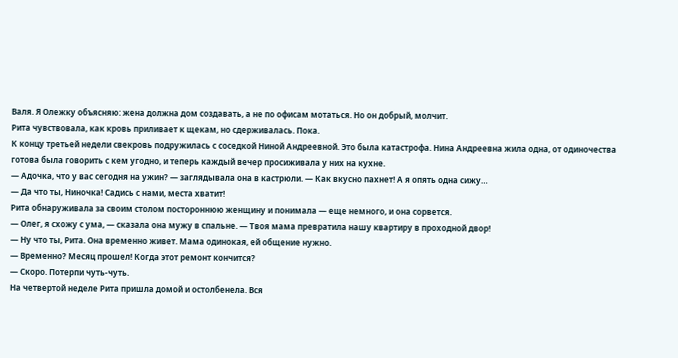Валя. Я Олежку объясняю: жена должна дом создавать, а не по офисам мотаться. Но он добрый, молчит.
Рита чувствовала, как кровь приливает к щекам, но сдерживалась. Пока.
К концу третьей недели свекровь подружилась с соседкой Ниной Андреевной. Это была катастрофа. Нина Андреевна жила одна, от одиночества готова была говорить с кем угодно, и теперь каждый вечер просиживала у них на кухне.
— Адочка, что у вас сегодня на ужин? — заглядывала она в кастрюли. — Как вкусно пахнет! А я опять одна сижу…
— Да что ты, Ниночка! Садись с нами, места хватит!
Рита обнаруживала за своим столом постороннюю женщину и понимала — еще немного, и она сорвется.
— Олег, я схожу с ума, — сказала она мужу в спальне. — Твоя мама превратила нашу квартиру в проходной двор!
— Ну что ты, Рита. Она временно живет. Мама одинокая, ей общение нужно.
— Временно? Месяц прошел! Когда этот ремонт кончится?
— Скоро. Потерпи чуть-чуть.
На четвертой неделе Рита пришла домой и остолбенела. Вся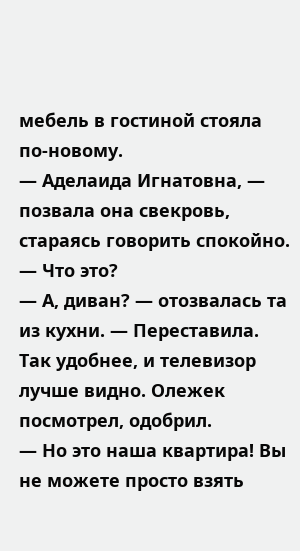мебель в гостиной стояла по-новому.
— Аделаида Игнатовна, — позвала она свекровь, стараясь говорить спокойно. — Что это?
— А, диван? — отозвалась та из кухни. — Переставила. Так удобнее, и телевизор лучше видно. Олежек посмотрел, одобрил.
— Но это наша квартира! Вы не можете просто взять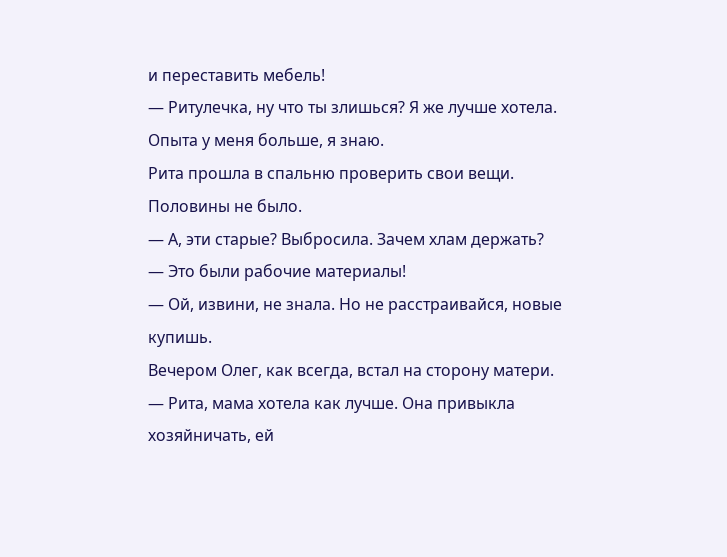и переставить мебель!
— Ритулечка, ну что ты злишься? Я же лучше хотела. Опыта у меня больше, я знаю.
Рита прошла в спальню проверить свои вещи. Половины не было.
— А, эти старые? Выбросила. Зачем хлам держать?
— Это были рабочие материалы!
— Ой, извини, не знала. Но не расстраивайся, новые купишь.
Вечером Олег, как всегда, встал на сторону матери.
— Рита, мама хотела как лучше. Она привыкла хозяйничать, ей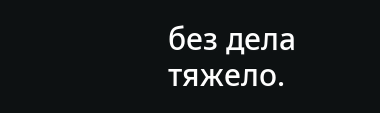без дела тяжело.